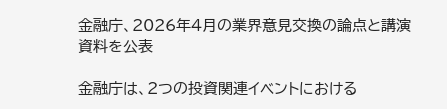金融庁、2026年4月の業界意見交換の論点と講演資料を公表

金融庁は、2つの投資関連イベントにおける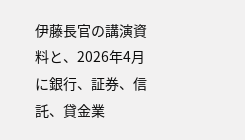伊藤長官の講演資料と、2026年4月に銀行、証券、信託、貸金業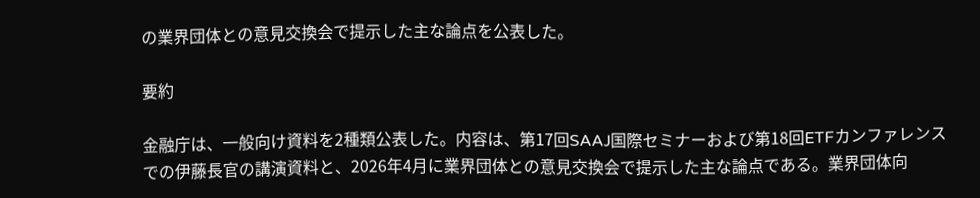の業界団体との意見交換会で提示した主な論点を公表した。

要約

金融庁は、一般向け資料を2種類公表した。内容は、第17回SAAJ国際セミナーおよび第18回ETFカンファレンスでの伊藤長官の講演資料と、2026年4月に業界団体との意見交換会で提示した主な論点である。業界団体向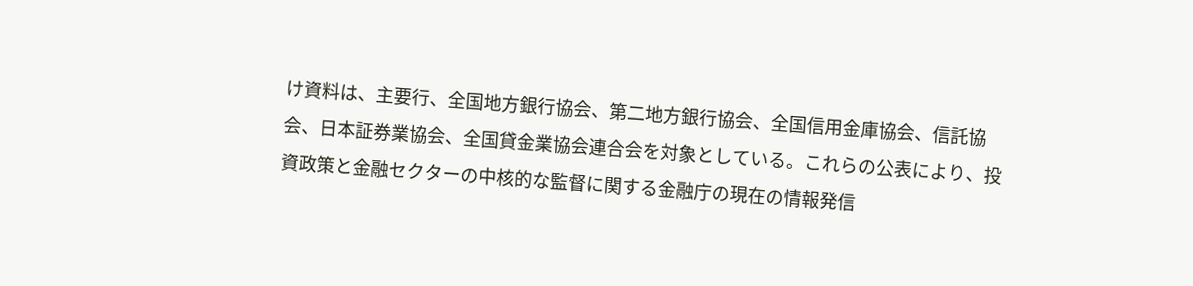け資料は、主要行、全国地方銀行協会、第二地方銀行協会、全国信用金庫協会、信託協会、日本証券業協会、全国貸金業協会連合会を対象としている。これらの公表により、投資政策と金融セクターの中核的な監督に関する金融庁の現在の情報発信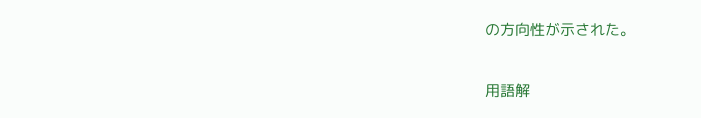の方向性が示された。

用語解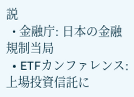説
  • 金融庁: 日本の金融規制当局
  • ETFカンファレンス: 上場投資信託に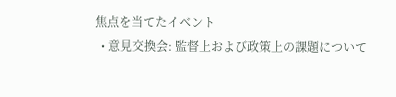焦点を当てたイベント
  • 意見交換会: 監督上および政策上の課題について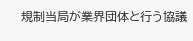規制当局が業界団体と行う協議